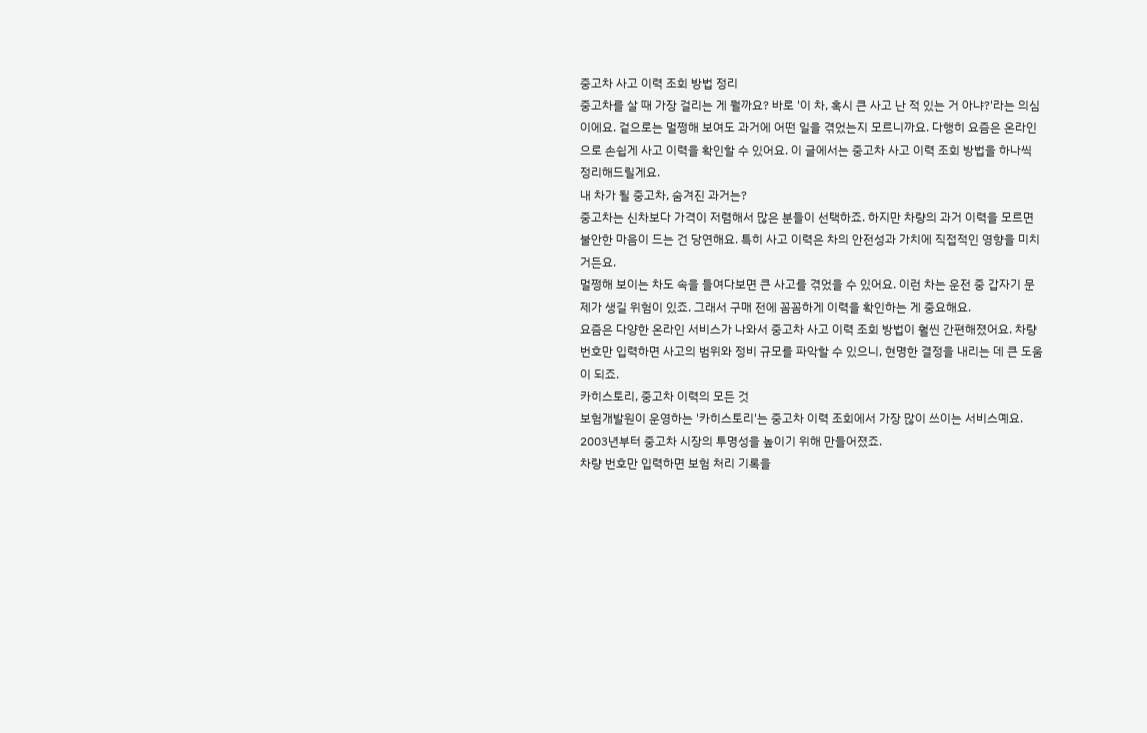중고차 사고 이력 조회 방법 정리
중고차를 살 때 가장 걸리는 게 뭘까요? 바로 '이 차, 혹시 큰 사고 난 적 있는 거 아냐?'라는 의심이에요. 겉으로는 멀쩡해 보여도 과거에 어떤 일을 겪었는지 모르니까요. 다행히 요즘은 온라인으로 손쉽게 사고 이력을 확인할 수 있어요. 이 글에서는 중고차 사고 이력 조회 방법을 하나씩 정리해드릴게요.
내 차가 될 중고차, 숨겨진 과거는?
중고차는 신차보다 가격이 저렴해서 많은 분들이 선택하죠. 하지만 차량의 과거 이력을 모르면 불안한 마음이 드는 건 당연해요. 특히 사고 이력은 차의 안전성과 가치에 직접적인 영향을 미치거든요.
멀쩡해 보이는 차도 속을 들여다보면 큰 사고를 겪었을 수 있어요. 이런 차는 운전 중 갑자기 문제가 생길 위험이 있죠. 그래서 구매 전에 꼼꼼하게 이력을 확인하는 게 중요해요.
요즘은 다양한 온라인 서비스가 나와서 중고차 사고 이력 조회 방법이 훨씬 간편해졌어요. 차량 번호만 입력하면 사고의 범위와 정비 규모를 파악할 수 있으니, 현명한 결정을 내리는 데 큰 도움이 되죠.
카히스토리, 중고차 이력의 모든 것
보험개발원이 운영하는 '카히스토리'는 중고차 이력 조회에서 가장 많이 쓰이는 서비스예요. 2003년부터 중고차 시장의 투명성을 높이기 위해 만들어졌죠.
차량 번호만 입력하면 보험 처리 기록을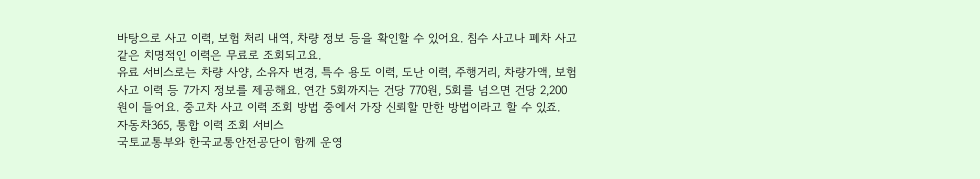바탕으로 사고 이력, 보험 처리 내역, 차량 정보 등을 확인할 수 있어요. 침수 사고나 폐차 사고 같은 치명적인 이력은 무료로 조회되고요.
유료 서비스로는 차량 사양, 소유자 변경, 특수 용도 이력, 도난 이력, 주행거리, 차량가액, 보험사고 이력 등 7가지 정보를 제공해요. 연간 5회까지는 건당 770원, 5회를 넘으면 건당 2,200원이 들어요. 중고차 사고 이력 조회 방법 중에서 가장 신뢰할 만한 방법이라고 할 수 있죠.
자동차365, 통합 이력 조회 서비스
국토교통부와 한국교통안전공단이 함께 운영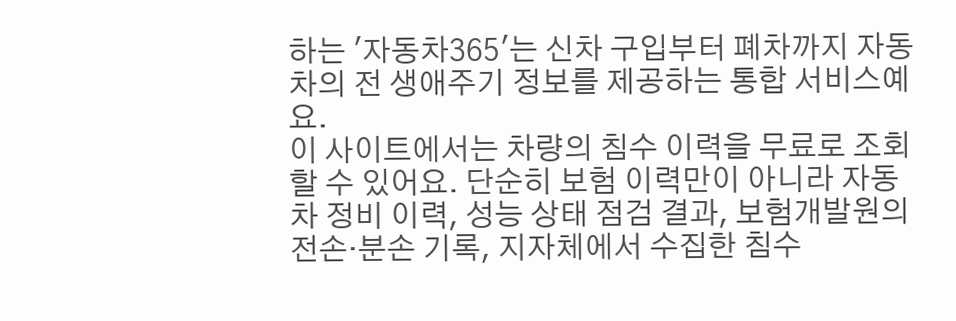하는 '자동차365'는 신차 구입부터 폐차까지 자동차의 전 생애주기 정보를 제공하는 통합 서비스예요.
이 사이트에서는 차량의 침수 이력을 무료로 조회할 수 있어요. 단순히 보험 이력만이 아니라 자동차 정비 이력, 성능 상태 점검 결과, 보험개발원의 전손·분손 기록, 지자체에서 수집한 침수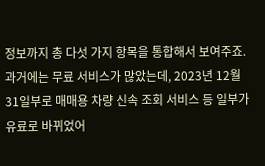정보까지 총 다섯 가지 항목을 통합해서 보여주죠.
과거에는 무료 서비스가 많았는데, 2023년 12월 31일부로 매매용 차량 신속 조회 서비스 등 일부가 유료로 바뀌었어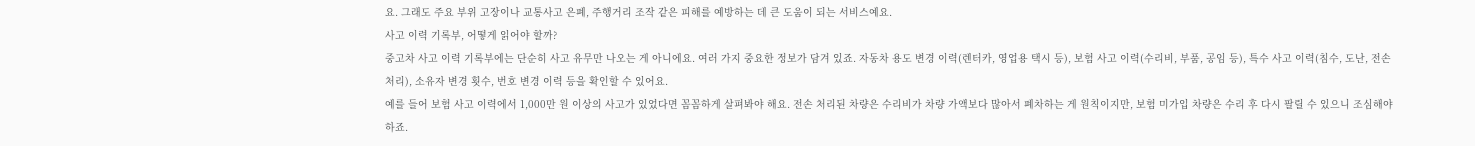요. 그래도 주요 부위 고장이나 교통사고 은폐, 주행거리 조작 같은 피해를 예방하는 데 큰 도움이 되는 서비스예요.
사고 이력 기록부, 어떻게 읽어야 할까?
중고차 사고 이력 기록부에는 단순히 사고 유무만 나오는 게 아니에요. 여러 가지 중요한 정보가 담겨 있죠. 자동차 용도 변경 이력(렌터카, 영업용 택시 등), 보험 사고 이력(수리비, 부품, 공임 등), 특수 사고 이력(침수, 도난, 전손 처리), 소유자 변경 횟수, 번호 변경 이력 등을 확인할 수 있어요.
예를 들어 보험 사고 이력에서 1,000만 원 이상의 사고가 있었다면 꼼꼼하게 살펴봐야 해요. 전손 처리된 차량은 수리비가 차량 가액보다 많아서 폐차하는 게 원칙이지만, 보험 미가입 차량은 수리 후 다시 팔릴 수 있으니 조심해야 하죠.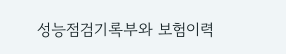성능점검기록부와 보험이력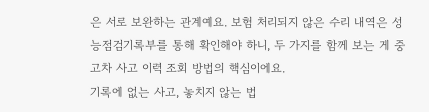은 서로 보완하는 관계예요. 보험 처리되지 않은 수리 내역은 성능점검기록부를 통해 확인해야 하니, 두 가지를 함께 보는 게 중고차 사고 이력 조회 방법의 핵심이에요.
기록에 없는 사고, 놓치지 않는 법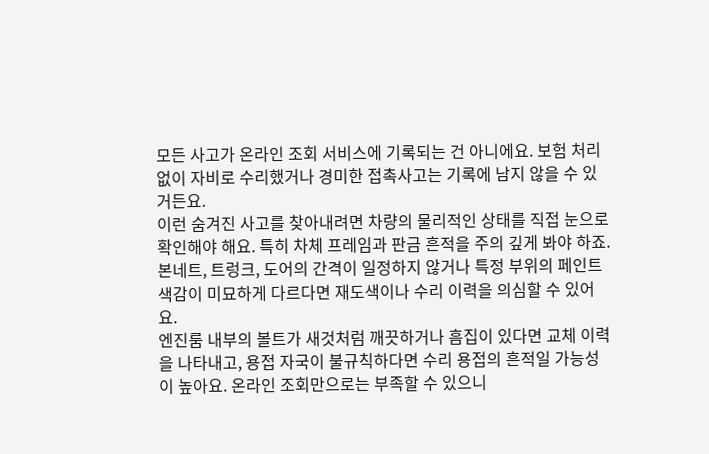모든 사고가 온라인 조회 서비스에 기록되는 건 아니에요. 보험 처리 없이 자비로 수리했거나 경미한 접촉사고는 기록에 남지 않을 수 있거든요.
이런 숨겨진 사고를 찾아내려면 차량의 물리적인 상태를 직접 눈으로 확인해야 해요. 특히 차체 프레임과 판금 흔적을 주의 깊게 봐야 하죠. 본네트, 트렁크, 도어의 간격이 일정하지 않거나 특정 부위의 페인트 색감이 미묘하게 다르다면 재도색이나 수리 이력을 의심할 수 있어요.
엔진룸 내부의 볼트가 새것처럼 깨끗하거나 흠집이 있다면 교체 이력을 나타내고, 용접 자국이 불규칙하다면 수리 용접의 흔적일 가능성이 높아요. 온라인 조회만으로는 부족할 수 있으니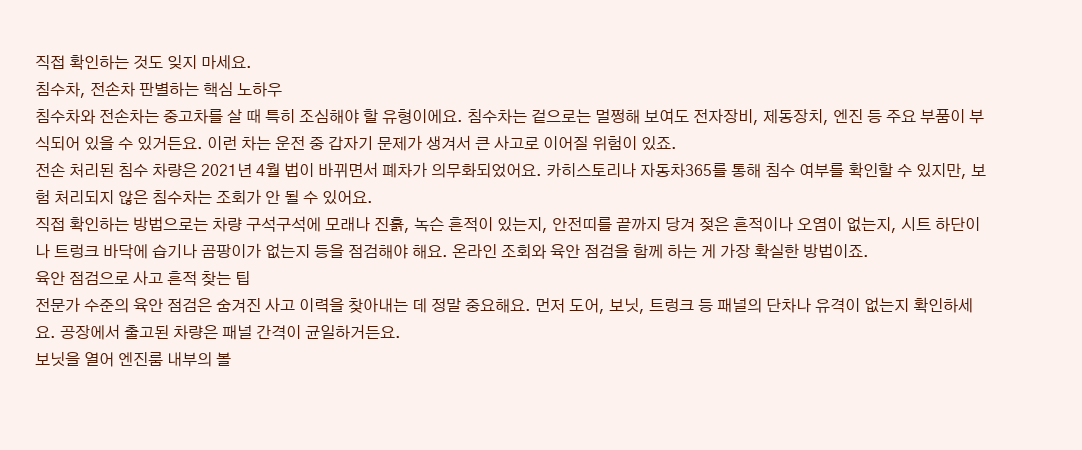직접 확인하는 것도 잊지 마세요.
침수차, 전손차 판별하는 핵심 노하우
침수차와 전손차는 중고차를 살 때 특히 조심해야 할 유형이에요. 침수차는 겉으로는 멀쩡해 보여도 전자장비, 제동장치, 엔진 등 주요 부품이 부식되어 있을 수 있거든요. 이런 차는 운전 중 갑자기 문제가 생겨서 큰 사고로 이어질 위험이 있죠.
전손 처리된 침수 차량은 2021년 4월 법이 바뀌면서 폐차가 의무화되었어요. 카히스토리나 자동차365를 통해 침수 여부를 확인할 수 있지만, 보험 처리되지 않은 침수차는 조회가 안 될 수 있어요.
직접 확인하는 방법으로는 차량 구석구석에 모래나 진흙, 녹슨 흔적이 있는지, 안전띠를 끝까지 당겨 젖은 흔적이나 오염이 없는지, 시트 하단이나 트렁크 바닥에 습기나 곰팡이가 없는지 등을 점검해야 해요. 온라인 조회와 육안 점검을 함께 하는 게 가장 확실한 방법이죠.
육안 점검으로 사고 흔적 찾는 팁
전문가 수준의 육안 점검은 숨겨진 사고 이력을 찾아내는 데 정말 중요해요. 먼저 도어, 보닛, 트렁크 등 패널의 단차나 유격이 없는지 확인하세요. 공장에서 출고된 차량은 패널 간격이 균일하거든요.
보닛을 열어 엔진룸 내부의 볼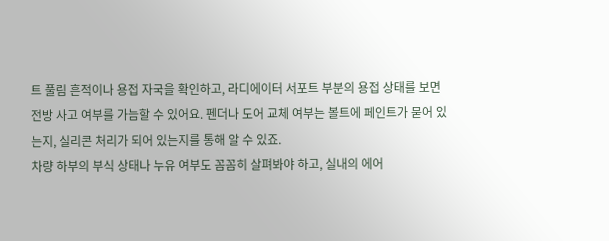트 풀림 흔적이나 용접 자국을 확인하고, 라디에이터 서포트 부분의 용접 상태를 보면 전방 사고 여부를 가늠할 수 있어요. 펜더나 도어 교체 여부는 볼트에 페인트가 묻어 있는지, 실리콘 처리가 되어 있는지를 통해 알 수 있죠.
차량 하부의 부식 상태나 누유 여부도 꼼꼼히 살펴봐야 하고, 실내의 에어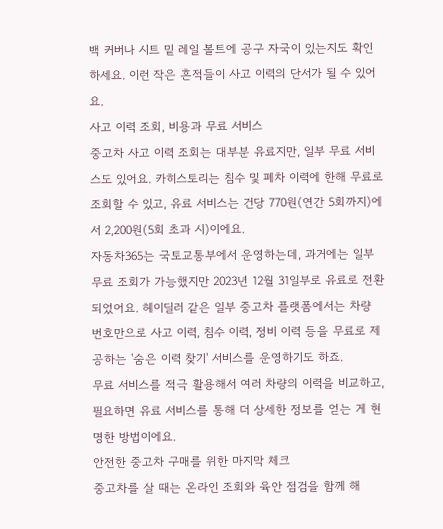백 커버나 시트 밑 레일 볼트에 공구 자국이 있는지도 확인하세요. 이런 작은 흔적들이 사고 이력의 단서가 될 수 있어요.
사고 이력 조회, 비용과 무료 서비스
중고차 사고 이력 조회는 대부분 유료지만, 일부 무료 서비스도 있어요. 카히스토리는 침수 및 폐차 이력에 한해 무료로 조회할 수 있고, 유료 서비스는 건당 770원(연간 5회까지)에서 2,200원(5회 초과 시)이에요.
자동차365는 국토교통부에서 운영하는데, 과거에는 일부 무료 조회가 가능했지만 2023년 12월 31일부로 유료로 전환되었어요. 헤이딜러 같은 일부 중고차 플랫폼에서는 차량 번호만으로 사고 이력, 침수 이력, 정비 이력 등을 무료로 제공하는 '숨은 이력 찾기' 서비스를 운영하기도 하죠.
무료 서비스를 적극 활용해서 여러 차량의 이력을 비교하고, 필요하면 유료 서비스를 통해 더 상세한 정보를 얻는 게 현명한 방법이에요.
안전한 중고차 구매를 위한 마지막 체크
중고차를 살 때는 온라인 조회와 육안 점검을 함께 해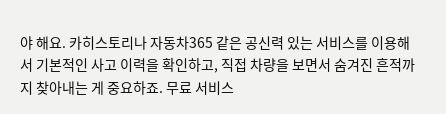야 해요. 카히스토리나 자동차365 같은 공신력 있는 서비스를 이용해서 기본적인 사고 이력을 확인하고, 직접 차량을 보면서 숨겨진 흔적까지 찾아내는 게 중요하죠. 무료 서비스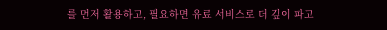를 먼저 활용하고, 필요하면 유료 서비스로 더 깊이 파고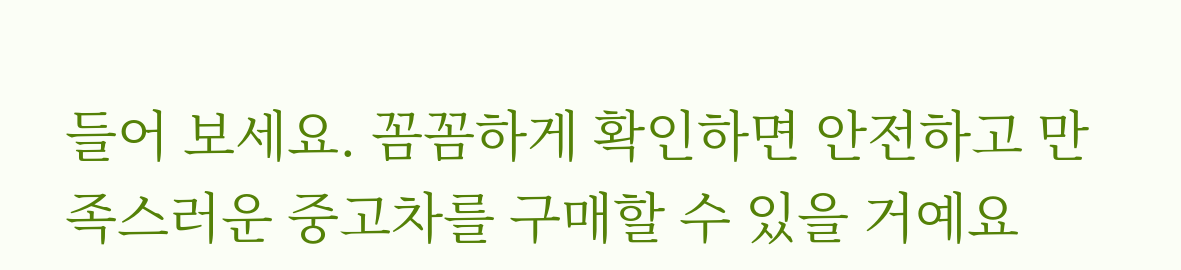들어 보세요. 꼼꼼하게 확인하면 안전하고 만족스러운 중고차를 구매할 수 있을 거예요